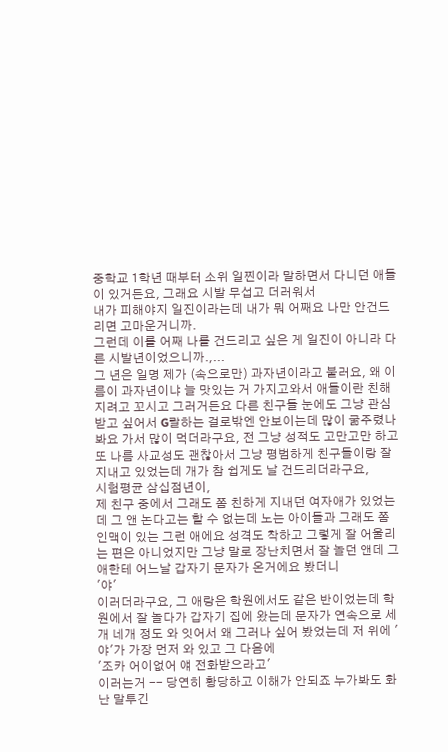중학교 1학년 때부터 소위 일찐이라 말하면서 다니던 애들이 있거든요, 그래요 시발 무섭고 더러워서
내가 피해야지 일진이라는데 내가 뭐 어째요 나만 안건드리면 고마운거니까.
그런데 이를 어째 나를 건드리고 싶은 게 일진이 아니라 다른 시발년이었으니까.,...
그 년은 일명 제가 (속으로만) 과자년이라고 불러요, 왜 이름이 과자년이냐 늘 맛있는 거 가지고와서 애들이란 친해지려고 꼬시고 그러거든요 다른 친구들 눈에도 그냥 관심받고 싶어서 G랄하는 걸로밖엔 안보이는데 많이 굶주렸나봐요 가서 많이 먹더라구요, 전 그냥 성적도 고만고만 하고 또 나름 사교성도 괜찮아서 그냥 평범하게 친구들이랑 잘 지내고 있었는데 개가 참 쉽게도 날 건드리더라구요,
시험평균 삼십점년이,
제 친구 중에서 그래도 쫌 친하게 지내던 여자애가 있었는데 그 앤 논다고는 할 수 없는데 노는 아이들과 그래도 쫌 인맥이 있는 그런 애에요 성격도 착하고 그렇게 잘 어울리는 편은 아니었지만 그냥 말로 장난치면서 잘 놀던 앤데 그 애한테 어느날 갑자기 문자가 온거에요 봤더니
'야'
이러더라구요, 그 애랑은 학원에서도 같은 반이었는데 학원에서 잘 놀다가 갑자기 집에 왔는데 문자가 연속으로 세개 네개 정도 와 잇어서 왜 그러나 싶어 봤었는데 저 위에 '야'가 가장 먼저 와 있고 그 다음에
'조카 어이없어 얘 전화받으라고'
이러는거 -- 당연히 황당하고 이해가 안되죠 누가봐도 화난 말투긴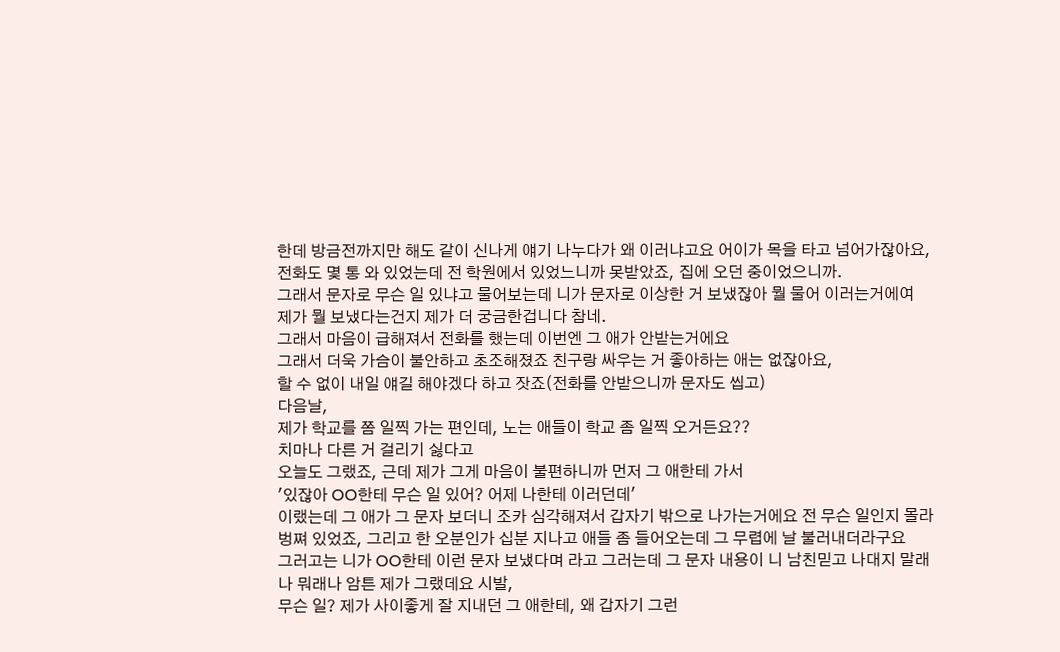한데 방금전까지만 해도 같이 신나게 얘기 나누다가 왜 이러냐고요 어이가 목을 타고 넘어가잖아요, 전화도 몇 통 와 있었는데 전 학원에서 있었느니까 못받았죠, 집에 오던 중이었으니까.
그래서 문자로 무슨 일 있냐고 물어보는데 니가 문자로 이상한 거 보냈잖아 뭘 물어 이러는거에여
제가 뭘 보냈다는건지 제가 더 궁금한겁니다 참네.
그래서 마음이 급해져서 전화를 했는데 이번엔 그 애가 안받는거에요
그래서 더욱 가슴이 불안하고 초조해졌죠 친구랑 싸우는 거 좋아하는 애는 없잖아요,
할 수 없이 내일 얘길 해야겠다 하고 잣죠(전화를 안받으니까 문자도 씹고)
다음날,
제가 학교를 쫌 일찍 가는 편인데, 노는 애들이 학교 좀 일찍 오거든요??
치마나 다른 거 걸리기 싫다고
오늘도 그랬죠, 근데 제가 그게 마음이 불편하니까 먼저 그 애한테 가서
'있잖아 OO한테 무슨 일 있어? 어제 나한테 이러던데'
이랬는데 그 애가 그 문자 보더니 조카 심각해져서 갑자기 밖으로 나가는거에요 전 무슨 일인지 몰라
벙쪄 있었죠, 그리고 한 오분인가 십분 지나고 애들 좀 들어오는데 그 무렵에 날 불러내더라구요
그러고는 니가 OO한테 이런 문자 보냈다며 라고 그러는데 그 문자 내용이 니 남친믿고 나대지 말래나 뭐래나 암튼 제가 그랬데요 시발,
무슨 일? 제가 사이좋게 잘 지내던 그 애한테, 왜 갑자기 그런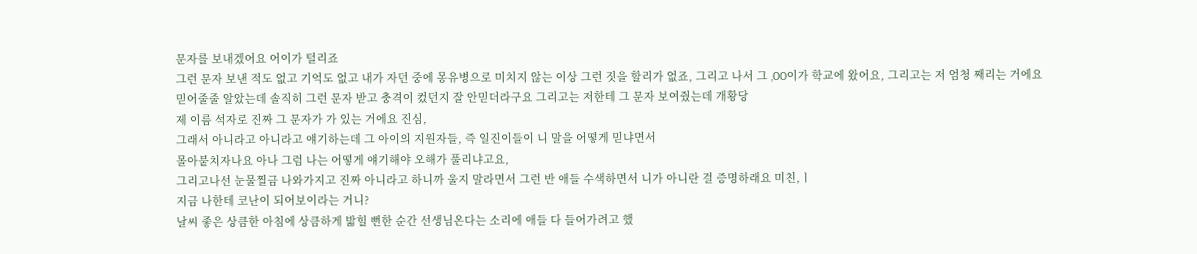문자를 보내겠어요 어이가 털리죠
그런 문자 보낸 적도 없고 기억도 없고 내가 자던 중에 몽유병으로 미치지 않는 이상 그런 짓을 할리가 없죠, 그리고 나서 그 ,OO이가 학교에 왔어요, 그리고는 저 엄청 째리는 거에요
믿어줄줄 알았는데 솔직히 그런 문자 받고 충격이 컸던지 잘 안믿더라구요 그리고는 저한테 그 문자 보여줬는데 개황당
제 이름 석자로 진짜 그 문자가 가 있는 거에요 진심,
그래서 아니라고 아니라고 얘기하는데 그 아이의 지원자들, 즉 일진이들이 니 말을 어떻게 믿냐면서
몰아붙치자나요 아나 그럼 나는 어떻게 얘기해야 오해가 풀리냐고요,
그리고나선 눈물찔금 나와가지고 진짜 아니라고 하니까 울지 말라면서 그런 반 애들 수색하면서 니가 아니란 걸 증명하래요 미친,ㅣ
지금 나한테 코난이 되어보이라는 거니?
날씨 좋은 상큼한 아침에 상큼하게 밟힐 뻔한 순간 선생님온다는 소리에 애들 다 들어가려고 했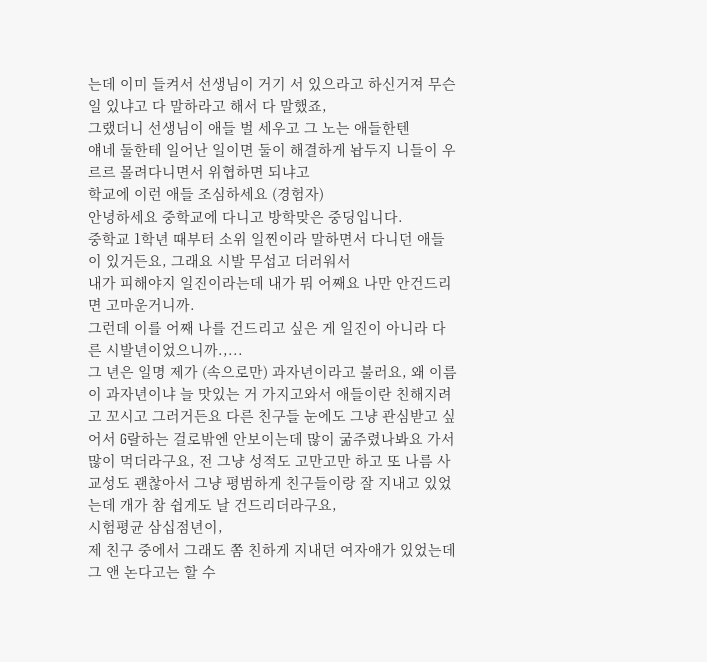는데 이미 들켜서 선생님이 거기 서 있으라고 하신거져 무슨 일 있냐고 다 말하라고 해서 다 말했죠,
그랬더니 선생님이 애들 벌 세우고 그 노는 애들한텐
얘네 둘한테 일어난 일이면 둘이 해결하게 놥두지 니들이 우르르 몰려다니면서 위협하면 되냐고
학교에 이런 애들 조심하세요 (경험자)
안녕하세요 중학교에 다니고 방학맞은 중딩입니다.
중학교 1학년 때부터 소위 일찐이라 말하면서 다니던 애들이 있거든요, 그래요 시발 무섭고 더러워서
내가 피해야지 일진이라는데 내가 뭐 어째요 나만 안건드리면 고마운거니까.
그런데 이를 어째 나를 건드리고 싶은 게 일진이 아니라 다른 시발년이었으니까.,...
그 년은 일명 제가 (속으로만) 과자년이라고 불러요, 왜 이름이 과자년이냐 늘 맛있는 거 가지고와서 애들이란 친해지려고 꼬시고 그러거든요 다른 친구들 눈에도 그냥 관심받고 싶어서 G랄하는 걸로밖엔 안보이는데 많이 굶주렸나봐요 가서 많이 먹더라구요, 전 그냥 성적도 고만고만 하고 또 나름 사교성도 괜찮아서 그냥 평범하게 친구들이랑 잘 지내고 있었는데 개가 참 쉽게도 날 건드리더라구요,
시험평균 삼십점년이,
제 친구 중에서 그래도 쫌 친하게 지내던 여자애가 있었는데 그 앤 논다고는 할 수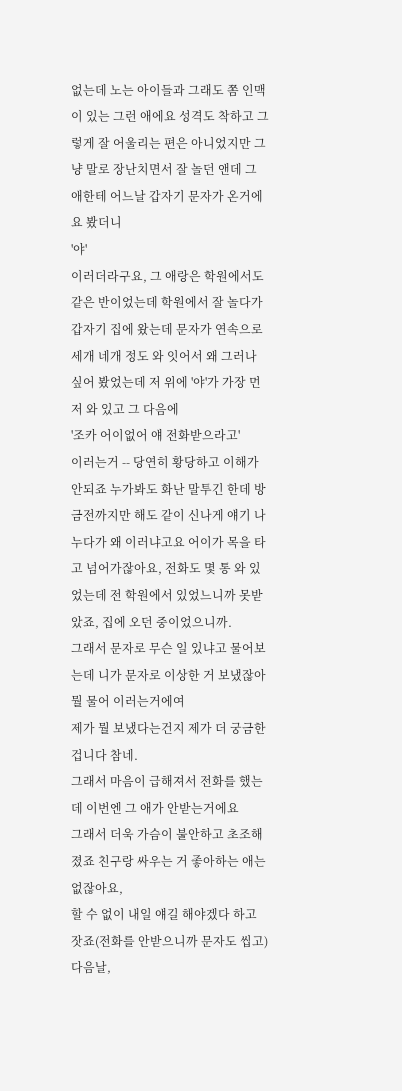없는데 노는 아이들과 그래도 쫌 인맥이 있는 그런 애에요 성격도 착하고 그렇게 잘 어울리는 편은 아니었지만 그냥 말로 장난치면서 잘 놀던 앤데 그 애한테 어느날 갑자기 문자가 온거에요 봤더니
'야'
이러더라구요, 그 애랑은 학원에서도 같은 반이었는데 학원에서 잘 놀다가 갑자기 집에 왔는데 문자가 연속으로 세개 네개 정도 와 잇어서 왜 그러나 싶어 봤었는데 저 위에 '야'가 가장 먼저 와 있고 그 다음에
'조카 어이없어 얘 전화받으라고'
이러는거 -- 당연히 황당하고 이해가 안되죠 누가봐도 화난 말투긴 한데 방금전까지만 해도 같이 신나게 얘기 나누다가 왜 이러냐고요 어이가 목을 타고 넘어가잖아요, 전화도 몇 통 와 있었는데 전 학원에서 있었느니까 못받았죠, 집에 오던 중이었으니까.
그래서 문자로 무슨 일 있냐고 물어보는데 니가 문자로 이상한 거 보냈잖아 뭘 물어 이러는거에여
제가 뭘 보냈다는건지 제가 더 궁금한겁니다 참네.
그래서 마음이 급해져서 전화를 했는데 이번엔 그 애가 안받는거에요
그래서 더욱 가슴이 불안하고 초조해졌죠 친구랑 싸우는 거 좋아하는 애는 없잖아요,
할 수 없이 내일 얘길 해야겠다 하고 잣죠(전화를 안받으니까 문자도 씹고)
다음날,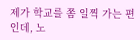제가 학교를 쫌 일찍 가는 편인데, 노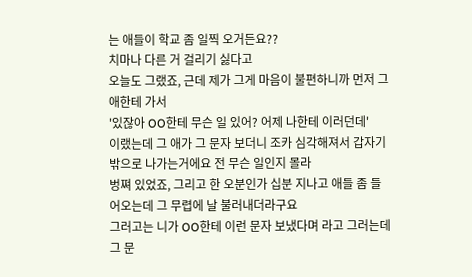는 애들이 학교 좀 일찍 오거든요??
치마나 다른 거 걸리기 싫다고
오늘도 그랬죠, 근데 제가 그게 마음이 불편하니까 먼저 그 애한테 가서
'있잖아 OO한테 무슨 일 있어? 어제 나한테 이러던데'
이랬는데 그 애가 그 문자 보더니 조카 심각해져서 갑자기 밖으로 나가는거에요 전 무슨 일인지 몰라
벙쪄 있었죠, 그리고 한 오분인가 십분 지나고 애들 좀 들어오는데 그 무렵에 날 불러내더라구요
그러고는 니가 OO한테 이런 문자 보냈다며 라고 그러는데 그 문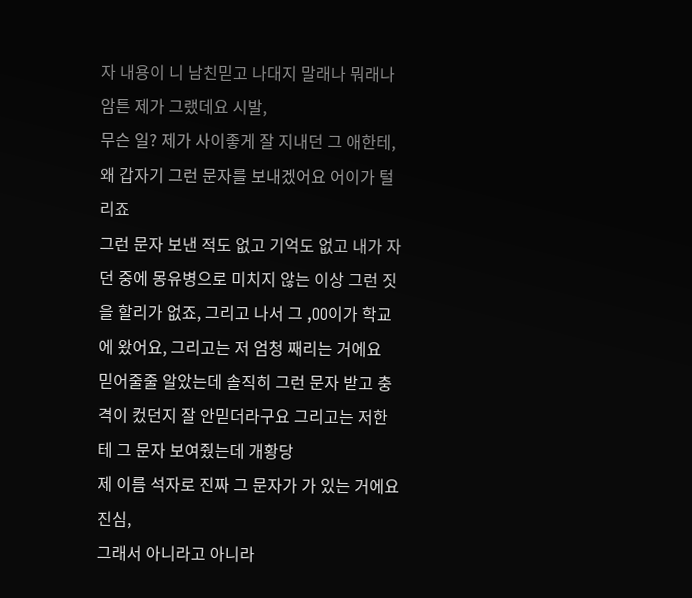자 내용이 니 남친믿고 나대지 말래나 뭐래나 암튼 제가 그랬데요 시발,
무슨 일? 제가 사이좋게 잘 지내던 그 애한테, 왜 갑자기 그런 문자를 보내겠어요 어이가 털리죠
그런 문자 보낸 적도 없고 기억도 없고 내가 자던 중에 몽유병으로 미치지 않는 이상 그런 짓을 할리가 없죠, 그리고 나서 그 ,OO이가 학교에 왔어요, 그리고는 저 엄청 째리는 거에요
믿어줄줄 알았는데 솔직히 그런 문자 받고 충격이 컸던지 잘 안믿더라구요 그리고는 저한테 그 문자 보여줬는데 개황당
제 이름 석자로 진짜 그 문자가 가 있는 거에요 진심,
그래서 아니라고 아니라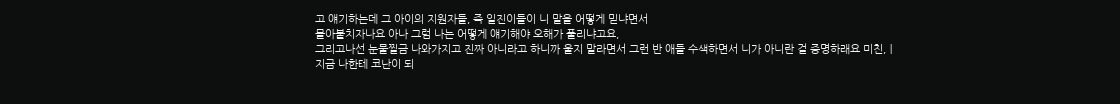고 얘기하는데 그 아이의 지원자들, 즉 일진이들이 니 말을 어떻게 믿냐면서
몰아붙치자나요 아나 그럼 나는 어떻게 얘기해야 오해가 풀리냐고요,
그리고나선 눈물찔금 나와가지고 진짜 아니라고 하니까 울지 말라면서 그런 반 애들 수색하면서 니가 아니란 걸 증명하래요 미친,ㅣ
지금 나한테 코난이 되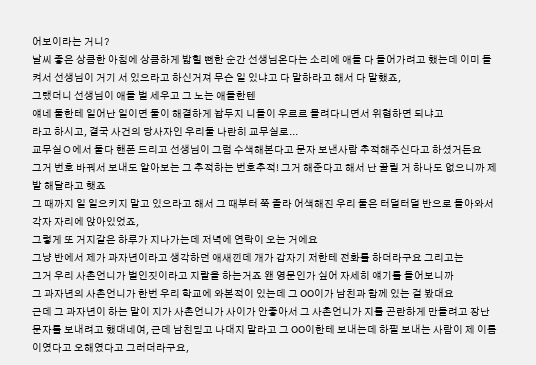어보이라는 거니?
날씨 좋은 상큼한 아침에 상큼하게 밟힐 뻔한 순간 선생님온다는 소리에 애들 다 들어가려고 했는데 이미 들켜서 선생님이 거기 서 있으라고 하신거져 무슨 일 있냐고 다 말하라고 해서 다 말했죠,
그랬더니 선생님이 애들 벌 세우고 그 노는 애들한텐
얘네 둘한테 일어난 일이면 둘이 해결하게 놥두지 니들이 우르르 몰려다니면서 위협하면 되냐고
라고 하시고, 결국 사건의 당사자인 우리둘 나란히 교무실로...
교무실ㅇ에서 둘다 핸폰 드리고 선생님이 그럼 수색해본다고 문자 보낸사람 추적해주신다고 하셨거든요
그거 번호 바꿔서 보내도 알아보는 그 추적하는 번호추적! 그거 해준다고 해서 난 꿀릴 거 하나도 없으니까 제발 해달라고 햇죠
그 때까지 일 일으키지 말고 있으라고 해서 그 때부터 쭉 졸라 어색해진 우리 둘은 터덜터덜 반으로 돌아와서 각자 자리에 앉아있었죠,
그렇게 또 거지같은 하루가 지나가는데 저녁에 연락이 오는 거에요
그냥 반에서 제가 과자년이라고 생각하던 애새낀데 개가 갑자기 저한테 전화를 하더라구요 그리고는
그거 우리 사촌언니가 벌인짓이라고 지랄을 하는거죠 왠 영문인가 싶어 자세히 얘기를 들어보니까
그 과자년의 사촌언니가 한번 우리 학교에 와본적이 있는데 그 OO이가 남친과 함께 있는 걸 봤대요
근데 그 과자년이 하는 말이 지가 사촌언니가 사이가 안좋아서 그 사촌언니가 지를 곤란하게 만들려고 장난 문자를 보내려고 했대네여, 근데 남친믿고 나대지 말라고 그 OO이한테 보내는데 하필 보내는 사람이 제 이름이였다고 오해였다고 그러더라구요,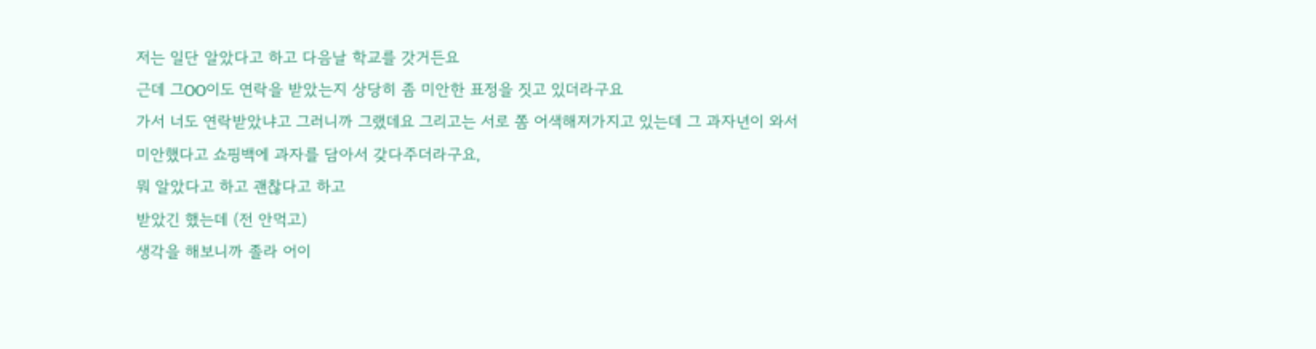저는 일단 알았다고 하고 다음날 학교를 갓거든요
근데 그OO이도 연락을 받았는지 상당히 좀 미안한 표정을 짓고 있더라구요
가서 너도 연락받았냐고 그러니까 그랬데요 그리고는 서로 쫌 어색해져가지고 있는데 그 과자년이 와서
미안했다고 쇼핑백에 과자를 담아서 갖다주더라구요,
뭐 알았다고 하고 괜찮다고 하고
받았긴 했는데 (전 안먹고)
생각을 해보니까 졸라 어이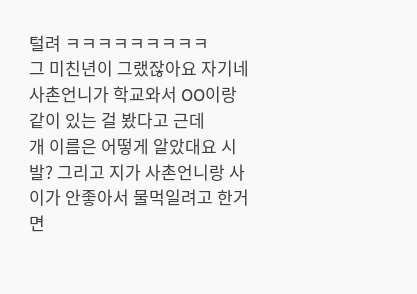털려 ㅋㅋㅋㅋㅋㅋㅋㅋㅋ
그 미친년이 그랬잖아요 자기네 사촌언니가 학교와서 OO이랑 같이 있는 걸 봤다고 근데
개 이름은 어떻게 알았대요 시발? 그리고 지가 사촌언니랑 사이가 안좋아서 물먹일려고 한거면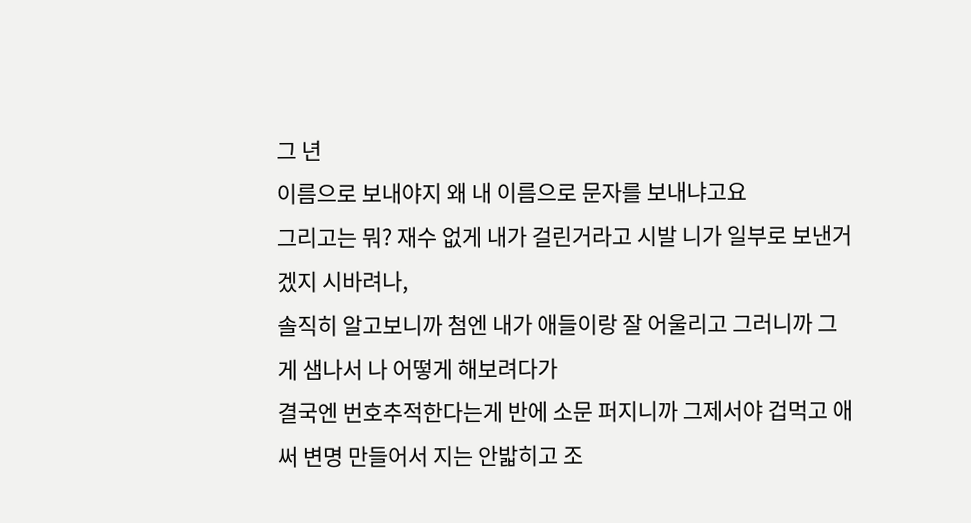그 년
이름으로 보내야지 왜 내 이름으로 문자를 보내냐고요
그리고는 뭐? 재수 없게 내가 걸린거라고 시발 니가 일부로 보낸거겠지 시바려나,
솔직히 알고보니까 첨엔 내가 애들이랑 잘 어울리고 그러니까 그게 샘나서 나 어떻게 해보려다가
결국엔 번호추적한다는게 반에 소문 퍼지니까 그제서야 겁먹고 애써 변명 만들어서 지는 안밟히고 조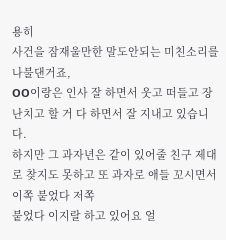용히
사건을 잠재울만한 말도안되는 미친소리를 나불댄거죠,
OO이랑은 인사 잘 하면서 웃고 떠들고 장난치고 할 거 다 하면서 잘 지내고 있습니다.
하지만 그 과자년은 같이 있어줄 친구 제대로 찾지도 못하고 또 과자로 애들 꼬시면서 이쪽 붙었다 저쪽
붙었다 이지랄 하고 있어요 얼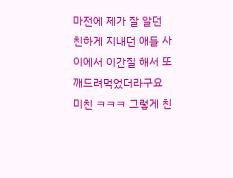마전에 제가 잘 알던 친하게 지내던 애들 사이에서 이간질 해서 또 깨드려먹었더라구요 미친 ㅋㅋㅋ 그렇게 친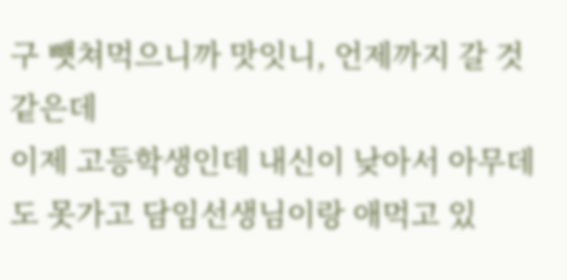구 뻇쳐먹으니까 맛잇니, 언제까지 갈 것 같은데
이제 고등학생인데 내신이 낮아서 아무데도 못가고 담임선생님이랑 애먹고 있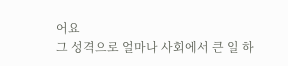어요
그 성격으로 얼마나 사회에서 큰 일 하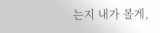는지 내가 볼게,